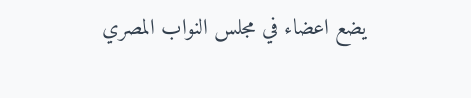يضع اعضاء في مجلس النواب المصري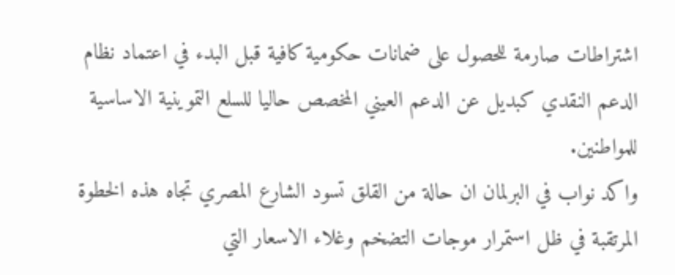اشتراطات صارمة للحصول على ضمانات حكومية كافية قبل البدء في اعتماد نظام الدعم النقدي كبديل عن الدعم العيني المخصص حاليا للسلع التموينية الاساسية للمواطنين.
واكد نواب في البرلمان ان حالة من القلق تسود الشارع المصري تجاه هذه الخطوة المرتقبة في ظل استمرار موجات التضخم وغلاء الاسعار التي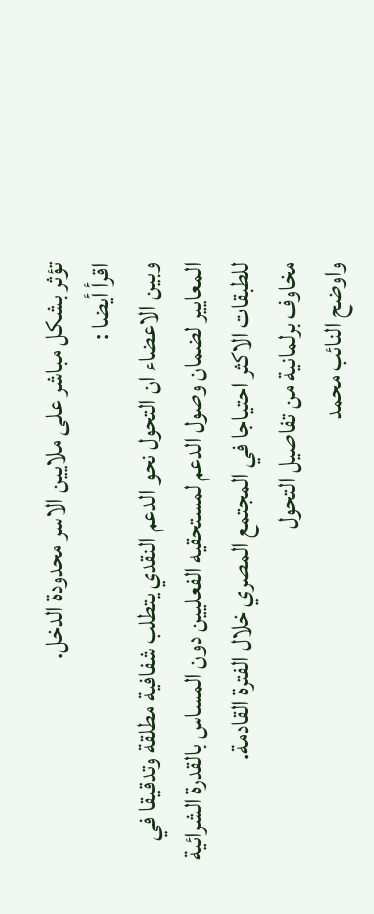تؤثر بشكل مباشر على ملايين الاسر محدودة الدخل.
اقرأ أيضا :
وبين الاعضاء ان التحول نحو الدعم النقدي يتطلب شفافية مطلقة وتدقيقا في المعايير لضمان وصول الدعم لمستحقيه الفعليين دون المساس بالقدرة الشرائية للطبقات الاكثر احتياجا في المجتمع المصري خلال الفترة القادمة.
مخاوف برلمانية من تفاصيل التحول
واوضح النائب محمد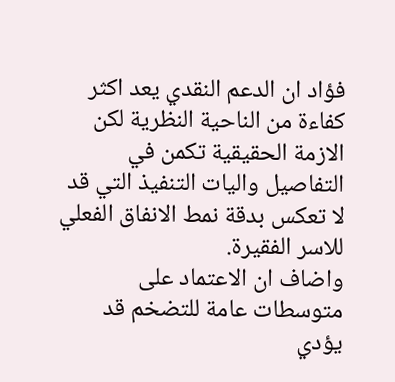فؤاد ان الدعم النقدي يعد اكثر كفاءة من الناحية النظرية لكن الازمة الحقيقية تكمن في التفاصيل واليات التنفيذ التي قد لا تعكس بدقة نمط الانفاق الفعلي للاسر الفقيرة.
واضاف ان الاعتماد على متوسطات عامة للتضخم قد يؤدي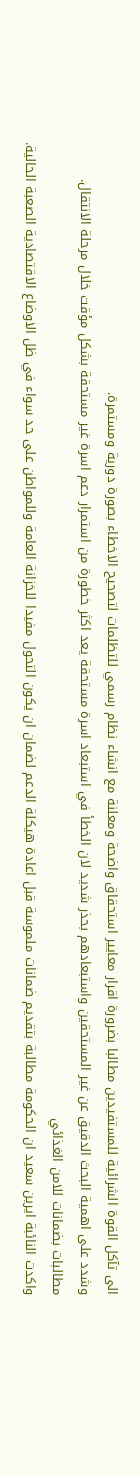الى تآكل القوة الشرائية للمستفيدين مطالبا بضرورة اقرار معايير استحقاق واضحة ومعلنة مع انشاء نظام رسمي للتظلمات لتصحيح الاخطاء بصورة دورية ومستمرة.
وشدد على اهمية البحث الدقيق عن غير المستحقين واستبعادهم بحذر شديد لان الخطأ في استبعاد اسرة مستحقة يعد اكثر خطورة من استمرار دعم اسرة غير مستحقة بشكل مؤقت خلال مرحلة الانتقال.
مطالبات بضمانات للامن الغذائي
واكدت النائبة ايرين سعيد ان الحكومة مطالبة بتقديم ضمانات ملموسة قبل اعادة هيكلة الدعم لضمان ان يكون التحول مفيدا للخزانة العامة وللمواطن على حد سواء في ظل الاوضاع الاقتصادية الصعبة الحالية.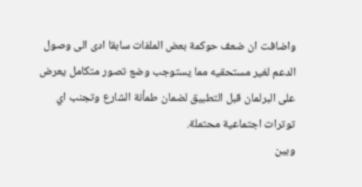واضافت ان ضعف حوكمة بعض الملفات سابقا ادى الى وصول الدعم لغير مستحقيه مما يستوجب وضع تصور متكامل يعرض على البرلمان قبل التطبيق لضمان طمأنة الشارع وتجنب اي توترات اجتماعية محتملة.
وبين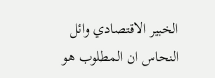الخبير الاقتصادي وائل النحاس ان المطلوب هو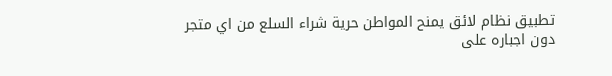تطبيق نظام لائق يمنح المواطن حرية شراء السلع من اي متجر دون اجباره على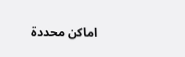اماكن محددة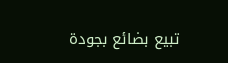تبيع بضائع بجودة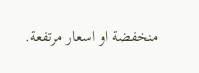منخفضة او اسعار مرتفعة.